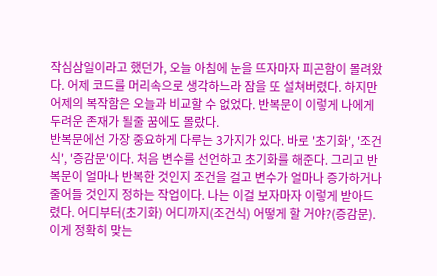작심삼일이라고 했던가, 오늘 아침에 눈을 뜨자마자 피곤함이 몰려왔다. 어제 코드를 머리속으로 생각하느라 잠을 또 설쳐버렸다. 하지만 어제의 복작함은 오늘과 비교할 수 없었다. 반복문이 이렇게 나에게 두려운 존재가 될줄 꿈에도 몰랐다.
반복문에선 가장 중요하게 다루는 3가지가 있다. 바로 '초기화', '조건식', '증감문'이다. 처음 변수를 선언하고 초기화를 해준다. 그리고 반복문이 얼마나 반복한 것인지 조건을 걸고 변수가 얼마나 증가하거나 줄어들 것인지 정하는 작업이다. 나는 이걸 보자마자 이렇게 받아드렸다. 어디부터(초기화) 어디까지(조건식) 어떻게 할 거야?(증감문). 이게 정확히 맞는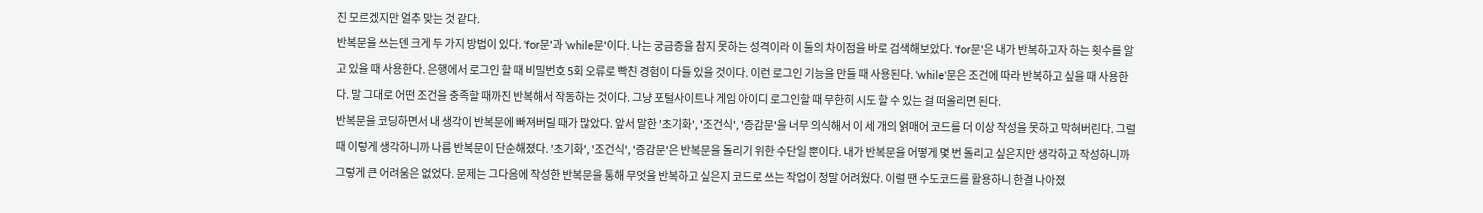진 모르겠지만 얼추 맞는 것 같다.
반복문을 쓰는덴 크게 두 가지 방법이 있다. 'for문'과 'while문'이다. 나는 궁금증을 참지 못하는 성격이라 이 둘의 차이점을 바로 검색해보았다. 'for문'은 내가 반복하고자 하는 횟수를 알고 있을 때 사용한다. 은행에서 로그인 할 때 비밀번호 5회 오류로 빡친 경험이 다들 있을 것이다. 이런 로그인 기능을 만들 때 사용된다. 'while'문은 조건에 따라 반복하고 싶을 때 사용한다. 말 그대로 어떤 조건을 충족할 때까진 반복해서 작동하는 것이다. 그냥 포털사이트나 게임 아이디 로그인할 때 무한히 시도 할 수 있는 걸 떠올리면 된다.
반복문을 코딩하면서 내 생각이 반복문에 빠져버릴 때가 많았다. 앞서 말한 '초기화', '조건식', '증감문'을 너무 의식해서 이 세 개의 얽매어 코드를 더 이상 작성을 못하고 막혀버린다. 그럴 때 이렇게 생각하니까 나름 반복문이 단순해졌다. '초기화', '조건식', '증감문'은 반복문을 돌리기 위한 수단일 뿐이다. 내가 반복문을 어떻게 몇 번 돌리고 싶은지만 생각하고 작성하니까 그렇게 큰 어려움은 없었다. 문제는 그다음에 작성한 반복문을 통해 무엇을 반복하고 싶은지 코드로 쓰는 작업이 정말 어려웠다. 이럴 땐 수도코드를 활용하니 한결 나아졌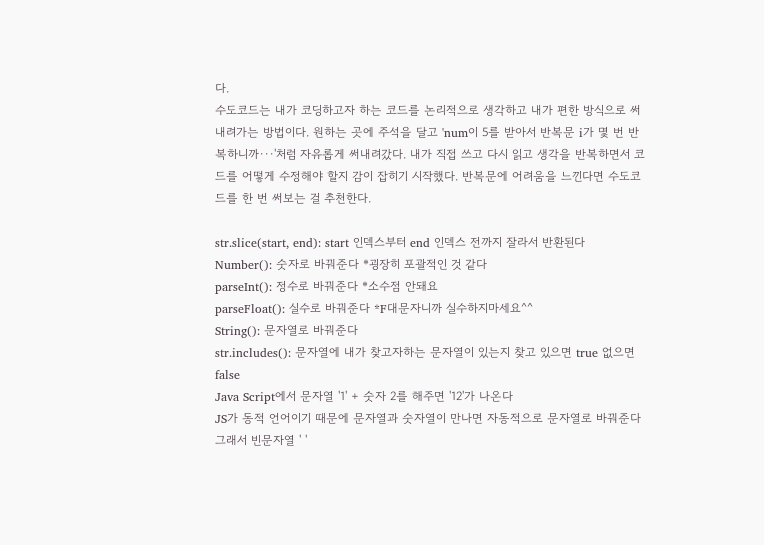다.
수도코드는 내가 코딩하고자 하는 코드를 논리적으로 생각하고 내가 편한 방식으로 써 내려가는 방법이다. 원하는 곳에 주석을 달고 'num이 5를 받아서 반복문 i가 몇 번 반복하니까···'처럼 자유롭게 써내려갔다. 내가 직접 쓰고 다시 읽고 생각을 반복하면서 코드를 어떻게 수정해야 할지 감이 잡히기 시작했다. 반복문에 어려움을 느낀다면 수도코드를 한 번 써보는 걸 추천한다.

str.slice(start, end): start 인덱스부터 end 인덱스 전까지 잘라서 반환된다
Number(): 숫자로 바꿔준다 *굉장히 포괄적인 것 같다
parseInt(): 정수로 바꿔준다 *소수점 안돼요
parseFloat(): 실수로 바꿔준다 *F대문자니까 실수하지마세요^^
String(): 문자열로 바꿔준다
str.includes(): 문자열에 내가 찾고자하는 문자열이 있는지 찾고 있으면 true 없으면 false
Java Script에서 문자열 '1' + 숫자 2를 해주면 '12'가 나온다
JS가 동적 언어이기 때문에 문자열과 숫자열이 만나면 자동적으로 문자열로 바꿔준다
그래서 빈문자열 ' '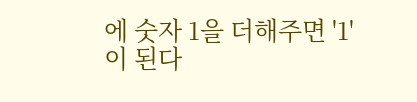에 숫자 1을 더해주면 '1'이 된다